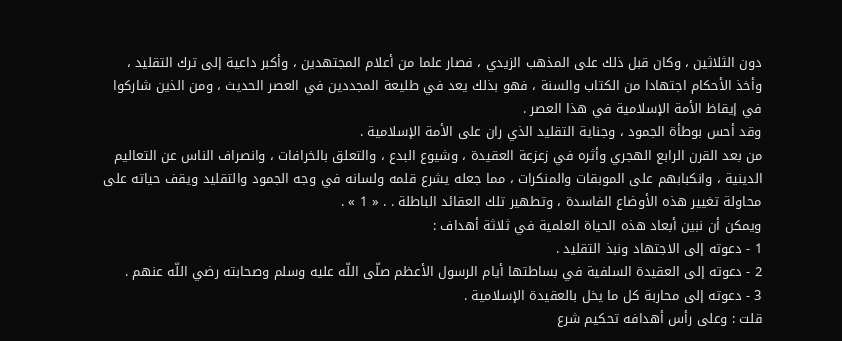دون الثلاثين ، وكان قبل ذلك على المذهب الزيدي ، فصار علما من أعلام المجتهدين ، وأكبر داعية إلى ترك التقليد ، وأخذ الأحكام اجتهادا من الكتاب والسنة ، فهو بذلك يعد في طليعة المجددين في العصر الحديث ، ومن الذين شاركوا في إيقاظ الأمة الإسلامية في هذا العصر .
وقد أحس بوطأة الجمود ، وجناية التقليد الذي ران على الأمة الإسلامية .
من بعد القرن الرابع الهجري وأثره في زعزعة العقيدة ، وشيوع البدع ، والتعلق بالخرافات ، وانصراف الناس عن التعاليم الدينية ، وانكبابهم على الموبقات والمنكرات ، مما جعله يشرع قلمه ولسانه في وجه الجمود والتقليد ويقف حياته على محاولة تغيير هذه الأوضاع الفاسدة ، وتطهير تلك العقائد الباطلة . . « 1 » .
ويمكن أن نبين أبعاد هذه الحياة العلمية في ثلاثة أهداف :
1 - دعوته إلى الاجتهاد ونبذ التقليد .
2 - دعوته إلى العقيدة السلفية في بساطتها أيام الرسول الأعظم صلّى اللّه عليه وسلم وصحابته رضي اللّه عنهم .
3 - دعوته إلى محاربة كل ما يخل بالعقيدة الإسلامية .
قلت : وعلى رأس أهدافه تحكيم شرع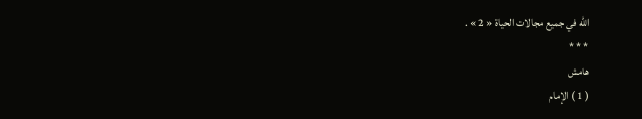اللّه في جميع مجالات الحياة « 2 » .
* * *
هامش
( 1 ) الإمام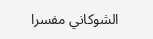الشوكاني مفسرا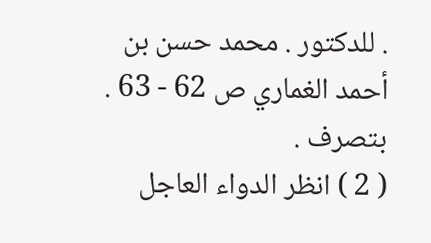. للدكتور . محمد حسن بن أحمد الغماري ص 62 - 63 .
بتصرف .
( 2 ) انظر الدواء العاجل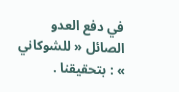في دفع العدو الصائل « للشوكاني » : بتحقيقنا .